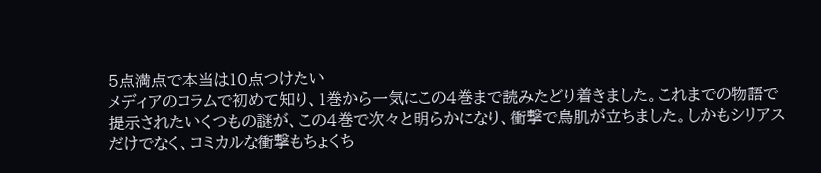5点満点で本当は10点つけたい
メディアのコラムで初めて知り、1巻から一気にこの4巻まで読みたどり着きました。これまでの物語で提示されたいくつもの謎が、この4巻で次々と明らかになり、衝撃で鳥肌が立ちました。しかもシリアスだけでなく、コミカルな衝撃もちょくち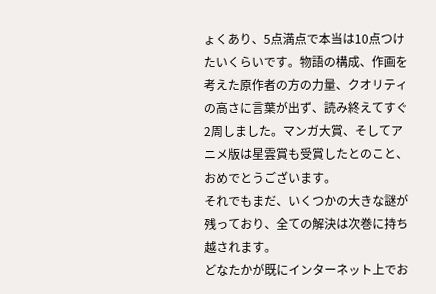ょくあり、5点満点で本当は10点つけたいくらいです。物語の構成、作画を考えた原作者の方の力量、クオリティの高さに言葉が出ず、読み終えてすぐ2周しました。マンガ大賞、そしてアニメ版は星雲賞も受賞したとのこと、おめでとうございます。
それでもまだ、いくつかの大きな謎が残っており、全ての解決は次巻に持ち越されます。
どなたかが既にインターネット上でお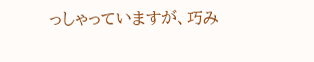っしゃっていますが、巧み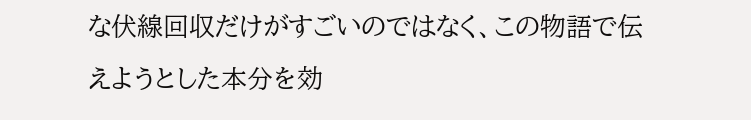な伏線回収だけがすごいのではなく、この物語で伝えようとした本分を効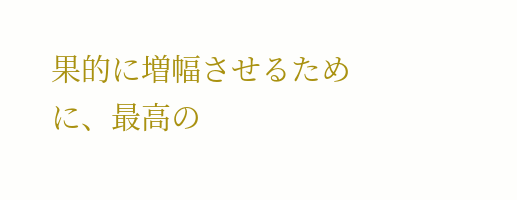果的に増幅させるために、最高の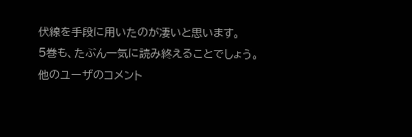伏線を手段に用いたのが凄いと思います。
5巻も、たぶん一気に読み終えることでしょう。
他のユーザのコメント